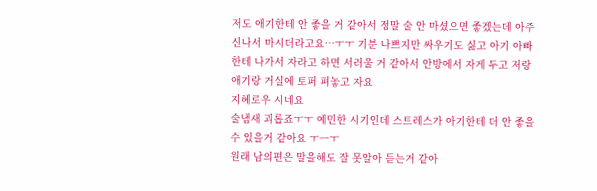저도 애기한테 안 좋을 거 같아서 정말 술 안 마셨으면 좋겠는데 아주 신나서 마시더라고요…ㅜㅜ 기분 나쁘지만 싸우기도 싫고 아기 아빠한테 나가서 자라고 하면 서러울 거 같아서 안방에서 자게 두고 저랑 애기랑 거실에 토퍼 펴놓고 자요
지혜로우 시네요
술냄새 괴롭죠ㅜㅜ 예민한 시기인데 스트레스가 아기한테 더 안 좋을수 있을거 같아요 ㅜㅡㅜ
원래 남의편은 말을해도 잘 못알아 듣는거 같아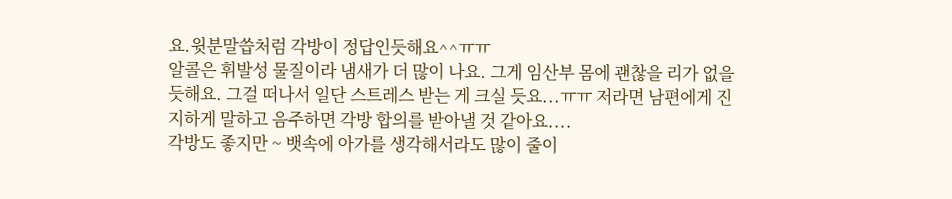요.윗분말씁처럼 각방이 정답인듯해요^^ㅠㅠ
알콜은 휘발성 물질이라 냄새가 더 많이 나요. 그게 임산부 몸에 괜찮을 리가 없을 듯해요. 그걸 떠나서 일단 스트레스 받는 게 크실 듯요...ㅠㅠ 저라면 남편에게 진지하게 말하고 음주하면 각방 합의를 받아낼 것 같아요....
각방도 좋지만 ~ 뱃속에 아가를 생각해서라도 많이 줄이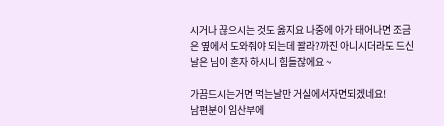시거나 끊으시는 것도 옳지요 나중에 아가 태어나면 조금은 옆에서 도와줘야 되는데 꽐라?까진 아니시더라도 드신날은 님이 혼자 하시니 힘들잖에요 ~

가끔드시는거면 먹는날만 거실에서자면되겠네요!
남편분이 임산부에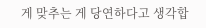게 맞추는 게 당연하다고 생각합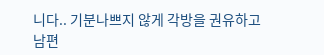니다.. 기분나쁘지 않게 각방을 권유하고 남편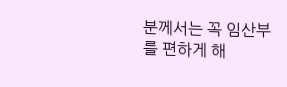분께서는 꼭 임산부를 편하게 해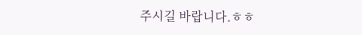주시길 바랍니다.ㅎㅎ